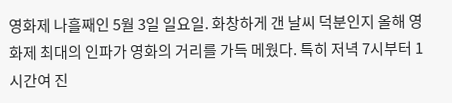영화제 나흘째인 5월 3일 일요일. 화창하게 갠 날씨 덕분인지 올해 영화제 최대의 인파가 영화의 거리를 가득 메웠다. 특히 저녁 7시부터 1시간여 진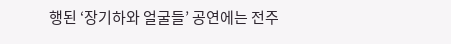행된 ‘장기하와 얼굴들’ 공연에는 전주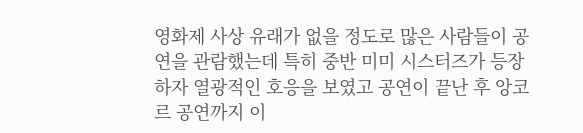영화제 사상 유래가 없을 정도로 많은 사람들이 공연을 관람했는데 특히 중반 미미 시스터즈가 등장하자 열광적인 호응을 보였고 공연이 끝난 후 앙코르 공연까지 이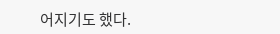어지기도 했다.